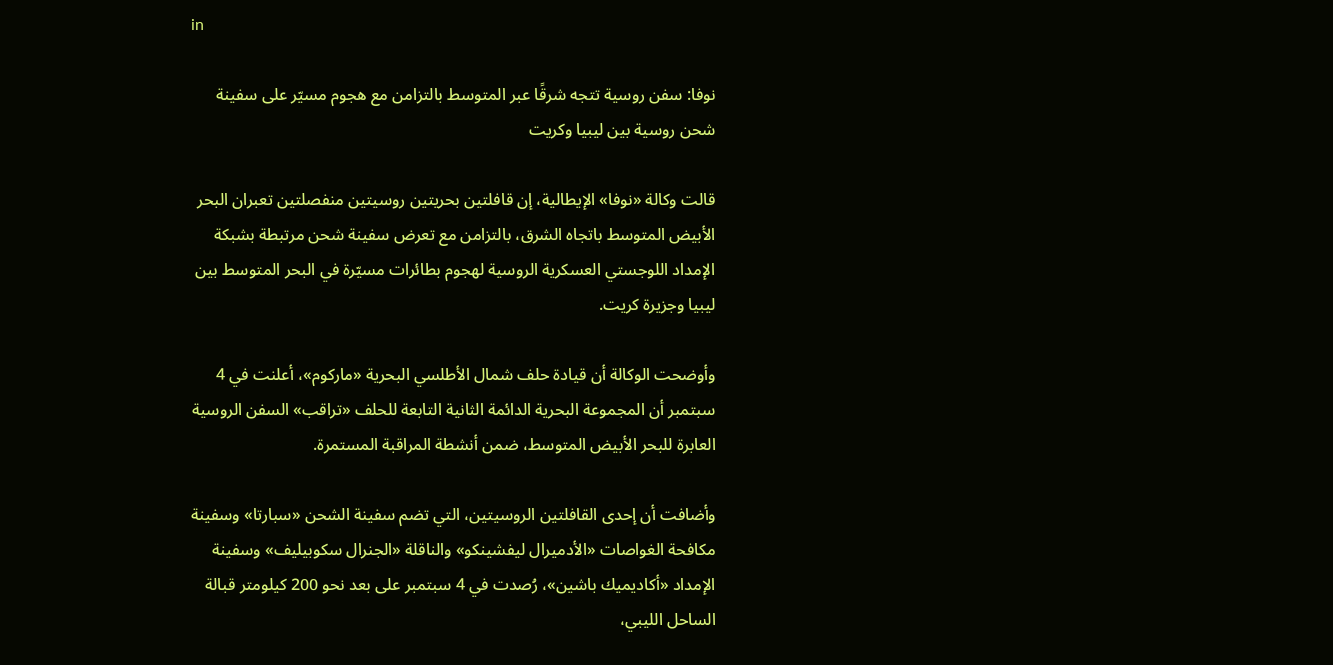in

نوفا: سفن روسية تتجه شرقًا عبر المتوسط بالتزامن مع هجوم مسيّر على سفينة شحن روسية بين ليبيا وكريت

قالت وكالة «نوفا» الإيطالية، إن قافلتين بحريتين روسيتين منفصلتين تعبران البحر الأبيض المتوسط باتجاه الشرق، بالتزامن مع تعرض سفينة شحن مرتبطة بشبكة الإمداد اللوجستي العسكرية الروسية لهجوم بطائرات مسيّرة في البحر المتوسط بين ليبيا وجزيرة كريت.

وأوضحت الوكالة أن قيادة حلف شمال الأطلسي البحرية «ماركوم»، أعلنت في 4 سبتمبر أن المجموعة البحرية الدائمة الثانية التابعة للحلف «تراقب» السفن الروسية العابرة للبحر الأبيض المتوسط، ضمن أنشطة المراقبة المستمرة.

وأضافت أن إحدى القافلتين الروسيتين، التي تضم سفينة الشحن «سبارتا» وسفينة مكافحة الغواصات «الأدميرال ليفشينكو» والناقلة «الجنرال سكوبيليف» وسفينة الإمداد «أكاديميك باشين»، رُصدت في 4 سبتمبر على بعد نحو 200 كيلومتر قبالة الساحل الليبي،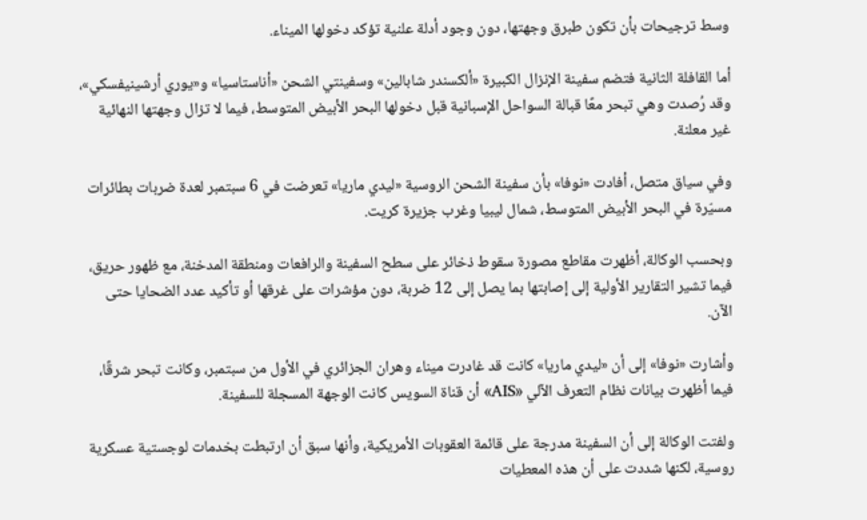وسط ترجيحات بأن تكون طبرق وجهتها، دون وجود أدلة علنية تؤكد دخولها الميناء.

أما القافلة الثانية فتضم سفينة الإنزال الكبيرة «ألكسندر شابالين» وسفينتي الشحن «أناستاسيا» و«يوري أرشينيفسكي»، وقد رُصدت وهي تبحر معًا قبالة السواحل الإسبانية قبل دخولها البحر الأبيض المتوسط، فيما لا تزال وجهتها النهائية غير معلنة.

وفي سياق متصل، أفادت «نوفا» بأن سفينة الشحن الروسية «ليدي ماريا» تعرضت في 6 سبتمبر لعدة ضربات بطائرات مسيّرة في البحر الأبيض المتوسط، شمال ليبيا وغرب جزيرة كريت.

وبحسب الوكالة، أظهرت مقاطع مصورة سقوط ذخائر على سطح السفينة والرافعات ومنطقة المدخنة، مع ظهور حريق، فيما تشير التقارير الأولية إلى إصابتها بما يصل إلى 12 ضربة، دون مؤشرات على غرقها أو تأكيد عدد الضحايا حتى الآن.

وأشارت «نوفا» إلى أن «ليدي ماريا» كانت قد غادرت ميناء وهران الجزائري في الأول من سبتمبر، وكانت تبحر شرقًا، فيما أظهرت بيانات نظام التعرف الآلي «AIS» أن قناة السويس كانت الوجهة المسجلة للسفينة.

ولفتت الوكالة إلى أن السفينة مدرجة على قائمة العقوبات الأمريكية، وأنها سبق أن ارتبطت بخدمات لوجستية عسكرية روسية، لكنها شددت على أن هذه المعطيات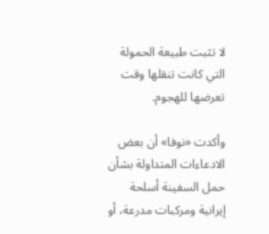لا تثبت طبيعة الحمولة التي كانت تنقلها وقت تعرضها للهجوم.

وأكدت «نوفا» أن بعض الادعاءات المتداولة بشأن حمل السفينة أسلحة إيرانية ومركبات مدرعة، أو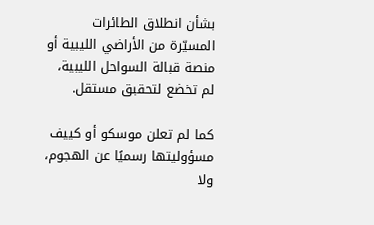بشأن انطلاق الطائرات المسيّرة من الأراضي الليبية أو منصة قبالة السواحل الليبية، لم تخضع لتحقبق مستقل.

كما لم تعلن موسكو أو كييف مسؤوليتها رسميًا عن الهجوم، ولا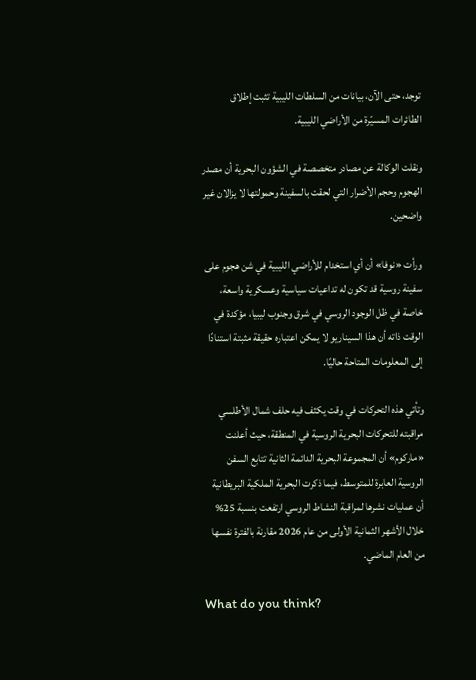توجد، حتى الآن، بيانات من السلطات الليبية تثبت إطلاق الطائرات المسيّرة من الأراضي الليبية.

ونقلت الوكالة عن مصادر متخصصة في الشؤون البحرية أن مصدر الهجوم وحجم الأضرار التي لحقت بالسفينة وحمولتها لا يزالان غير واضحين.

ورأت «نوفا» أن أي استخدام للأراضي الليبية في شن هجوم على سفينة روسية قد تكون له تداعيات سياسية وعسكرية واسعة، خاصة في ظل الوجود الروسي في شرق وجنوب ليبيا، مؤكدة في الوقت ذاته أن هذا السيناريو لا يمكن اعتباره حقيقة مثبتة استنادًا إلى المعلومات المتاحة حاليًا.

وتأتي هذه التحركات في وقت يكثف فيه حلف شمال الأطلسي مراقبته للتحركات البحرية الروسية في المنطقة، حيث أعلنت «ماركوم» أن المجموعة البحرية الدائمة الثانية تتابع السفن الروسية العابرة للمتوسط، فيما ذكرت البحرية الملكية البريطانية أن عمليات نشرها لمراقبة النشاط الروسي ارتفعت بنسبة 25% خلال الأشهر الثمانية الأولى من عام 2026 مقارنة بالفترة نفسها من العام الماضي.

What do you think?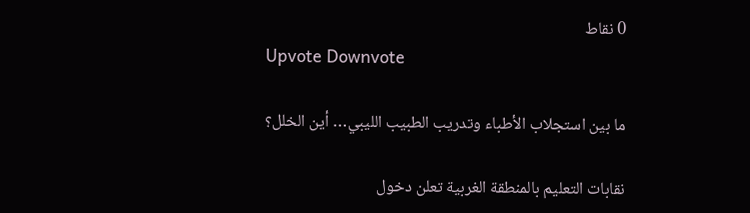0 نقاط
Upvote Downvote

ما بين استجلاب الأطباء وتدريب الطبيب الليبي… أين الخلل؟

نقابات التعليم بالمنطقة الغربية تعلن دخول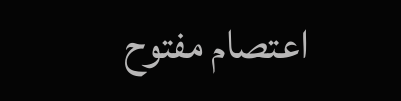اعتصام مفتوح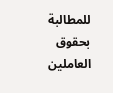للمطالبة بحقوق العاملين